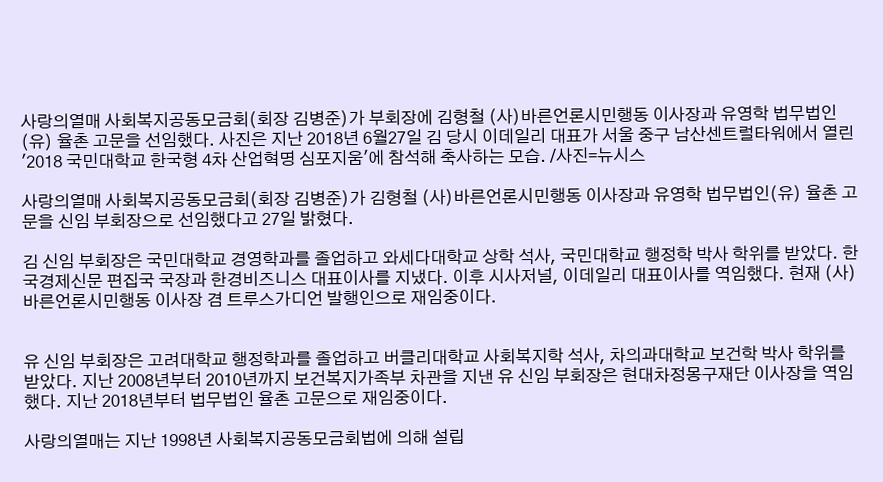사랑의열매 사회복지공동모금회(회장 김병준)가 부회장에 김형철 (사)바른언론시민행동 이사장과 유영학 법무법인(유) 율촌 고문을 선임했다. 사진은 지난 2018년 6월27일 김 당시 이데일리 대표가 서울 중구 남산센트럴타워에서 열린 '2018 국민대학교 한국형 4차 산업혁명 심포지움'에 참석해 축사하는 모습. /사진=뉴시스

사랑의열매 사회복지공동모금회(회장 김병준)가 김형철 (사)바른언론시민행동 이사장과 유영학 법무법인(유) 율촌 고문을 신임 부회장으로 선임했다고 27일 밝혔다.

김 신임 부회장은 국민대학교 경영학과를 졸업하고 와세다대학교 상학 석사, 국민대학교 행정학 박사 학위를 받았다. 한국경제신문 편집국 국장과 한경비즈니스 대표이사를 지냈다. 이후 시사저널, 이데일리 대표이사를 역임했다. 현재 (사)바른언론시민행동 이사장 겸 트루스가디언 발행인으로 재임중이다.


유 신임 부회장은 고려대학교 행정학과를 졸업하고 버클리대학교 사회복지학 석사, 차의과대학교 보건학 박사 학위를 받았다. 지난 2008년부터 2010년까지 보건복지가족부 차관을 지낸 유 신임 부회장은 현대차정몽구재단 이사장을 역임했다. 지난 2018년부터 법무법인 율촌 고문으로 재임중이다.

사랑의열매는 지난 1998년 사회복지공동모금회법에 의해 설립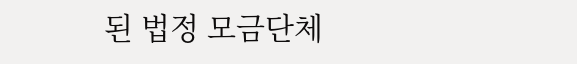된 법정 모금단체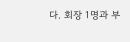다. 회장 1명과 부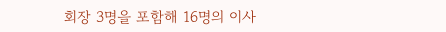회장 3명을 포함해 16명의 이사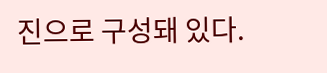진으로 구성돼 있다.